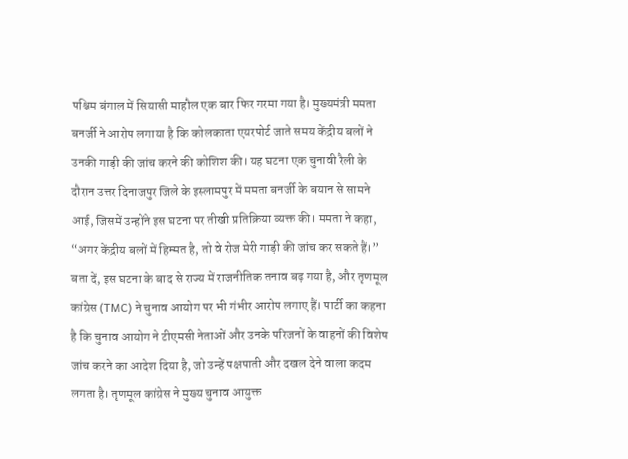पश्चिम बंगाल में सियासी माहौल एक बार फिर गरमा गया है। मुख्यमंत्री ममता बनर्जी ने आरोप लगाया है कि कोलकाता एयरपोर्ट जाते समय केंद्रीय बलों ने उनकी गाड़ी की जांच करने की कोशिश की। यह घटना एक चुनावी रैली के दौरान उत्तर दिनाजपुर जिले के इस्लामपुर में ममता बनर्जी के बयान से सामने आई, जिसमें उन्होंने इस घटना पर तीखी प्रतिक्रिया व्यक्त की। ममता ने कहा, “अगर केंद्रीय बलों में हिम्मत है, तो वे रोज मेरी गाड़ी की जांच कर सकते हैं।”
बता दें, इस घटना के बाद से राज्य में राजनीतिक तनाव बढ़ गया है, और तृणमूल कांग्रेस (TMC) ने चुनाव आयोग पर भी गंभीर आरोप लगाए हैं। पार्टी का कहना है कि चुनाव आयोग ने टीएमसी नेताओं और उनके परिजनों के वाहनों की विशेष जांच करने का आदेश दिया है, जो उन्हें पक्षपाती और दखल देने वाला कदम लगता है। तृणमूल कांग्रेस ने मुख्य चुनाव आयुक्त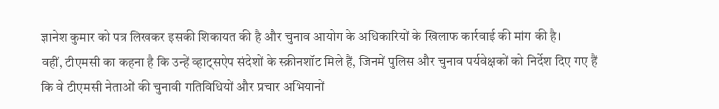ज्ञानेश कुमार को पत्र लिखकर इसकी शिकायत की है और चुनाव आयोग के अधिकारियों के खिलाफ कार्रवाई की मांग की है।
वहीं, टीएमसी का कहना है कि उन्हें व्हाट्सऐप संदेशों के स्क्रीनशॉट मिले हैं, जिनमें पुलिस और चुनाव पर्यवेक्षकों को निर्देश दिए गए हैं कि वे टीएमसी नेताओं की चुनावी गतिविधियों और प्रचार अभियानों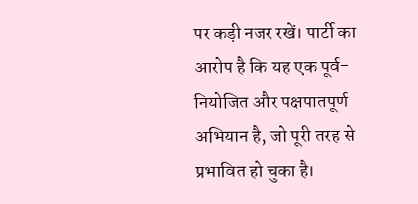पर कड़ी नजर रखें। पार्टी का आरोप है कि यह एक पूर्व-नियोजित और पक्षपातपूर्ण अभियान है, जो पूरी तरह से प्रभावित हो चुका है।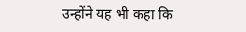उन्होंने यह भी कहा कि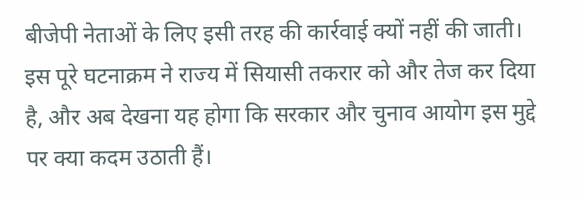बीजेपी नेताओं के लिए इसी तरह की कार्रवाई क्यों नहीं की जाती।
इस पूरे घटनाक्रम ने राज्य में सियासी तकरार को और तेज कर दिया है, और अब देखना यह होगा कि सरकार और चुनाव आयोग इस मुद्दे पर क्या कदम उठाती हैं।